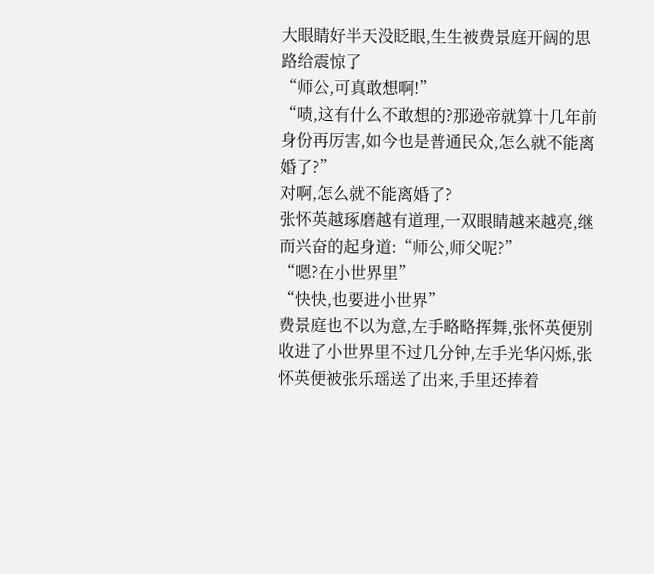大眼睛好半天没眨眼,生生被费景庭开阔的思路给震惊了
“师公,可真敢想啊!”
“啧,这有什么不敢想的?那逊帝就算十几年前身份再厉害,如今也是普通民众,怎么就不能离婚了?”
对啊,怎么就不能离婚了?
张怀英越琢磨越有道理,一双眼睛越来越亮,继而兴奋的起身道:“师公,师父呢?”
“嗯?在小世界里”
“快快,也要进小世界”
费景庭也不以为意,左手略略挥舞,张怀英便别收进了小世界里不过几分钟,左手光华闪烁,张怀英便被张乐瑶送了出来,手里还捧着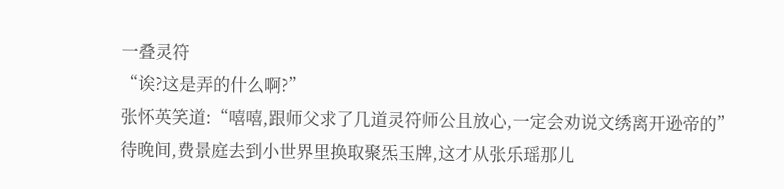一叠灵符
“诶?这是弄的什么啊?”
张怀英笑道:“嘻嘻,跟师父求了几道灵符师公且放心,一定会劝说文绣离开逊帝的”
待晚间,费景庭去到小世界里换取聚炁玉牌,这才从张乐瑶那儿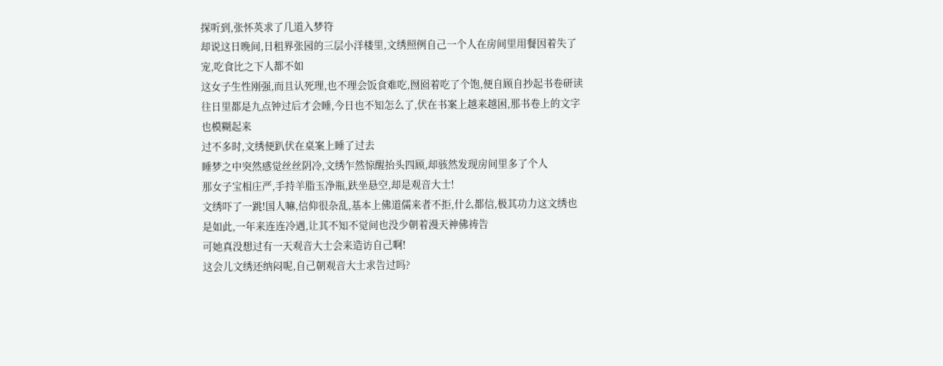探听到,张怀英求了几道入梦符
却说这日晚间,日租界张园的三层小洋楼里,文绣照例自己一个人在房间里用餐因着失了宠,吃食比之下人都不如
这女子生性刚强,而且认死理,也不理会饭食难吃,囫囵着吃了个饱,便自顾自抄起书卷研读
往日里都是九点钟过后才会睡,今日也不知怎么了,伏在书案上越来越困,那书卷上的文字也模糊起来
过不多时,文绣便趴伏在桌案上睡了过去
睡梦之中突然感觉丝丝阴冷,文绣乍然惊醒抬头四顾,却骇然发现房间里多了个人
那女子宝相庄严,手持羊脂玉净瓶,趺坐悬空,却是观音大士!
文绣吓了一跳!国人嘛,信仰很杂乱,基本上佛道儒来者不拒,什么都信,极其功力这文绣也是如此,一年来连连冷遇,让其不知不觉间也没少朝着漫天神佛祷告
可她真没想过有一天观音大士会来造访自己啊!
这会儿文绣还纳闷呢,自己朝观音大士求告过吗?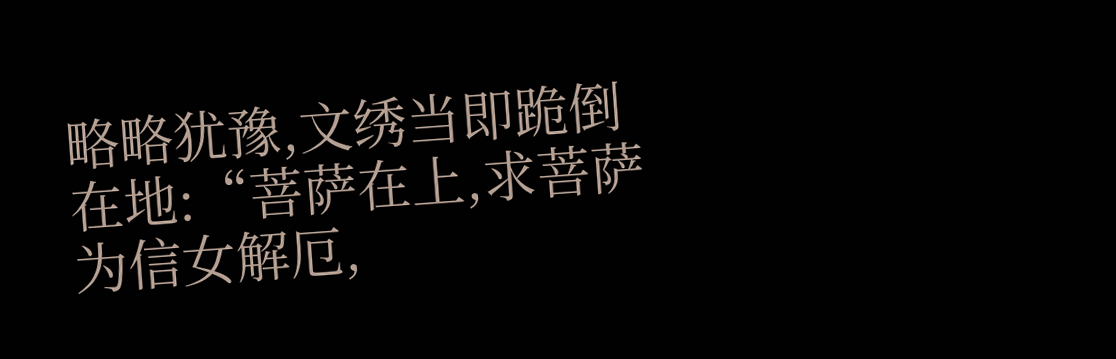略略犹豫,文绣当即跪倒在地:“菩萨在上,求菩萨为信女解厄,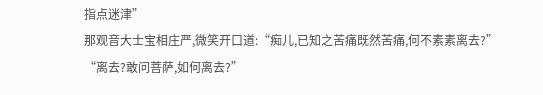指点迷津”
那观音大士宝相庄严,微笑开口道:“痴儿,已知之苦痛既然苦痛,何不素素离去?”
“离去?敢问菩萨,如何离去?”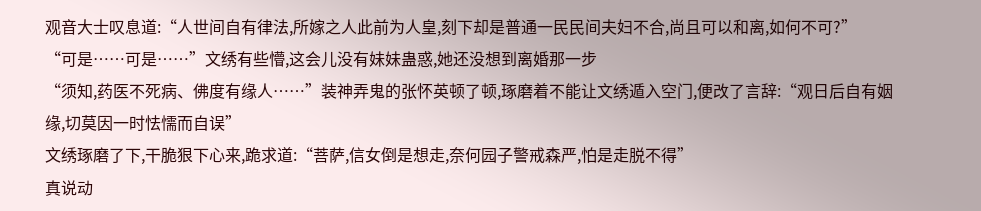观音大士叹息道:“人世间自有律法,所嫁之人此前为人皇,刻下却是普通一民民间夫妇不合,尚且可以和离,如何不可?”
“可是……可是……”文绣有些懵,这会儿没有妹妹蛊惑,她还没想到离婚那一步
“须知,药医不死病、佛度有缘人……”装神弄鬼的张怀英顿了顿,琢磨着不能让文绣遁入空门,便改了言辞:“观日后自有姻缘,切莫因一时怯懦而自误”
文绣琢磨了下,干脆狠下心来,跪求道:“菩萨,信女倒是想走,奈何园子警戒森严,怕是走脱不得”
真说动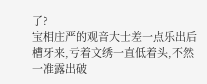了?
宝相庄严的观音大士差一点乐出后槽牙来,亏着文绣一直低着头,不然一准露出破